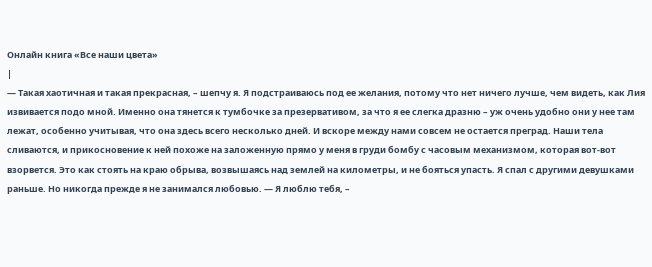Онлайн книга «Все наши цвета»
|
— Такая хаотичная и такая прекрасная, – шепчу я. Я подстраиваюсь под ее желания, потому что нет ничего лучше, чем видеть, как Лия извивается подо мной. Именно она тянется к тумбочке за презервативом, за что я ее слегка дразню – уж очень удобно они у нее там лежат, особенно учитывая, что она здесь всего несколько дней. И вскоре между нами совсем не остается преград. Наши тела сливаются, и прикосновение к ней похоже на заложенную прямо у меня в груди бомбу с часовым механизмом, которая вот-вот взорвется. Это как стоять на краю обрыва, возвышаясь над землей на километры, и не бояться упасть. Я спал с другими девушками раньше. Но никогда прежде я не занимался любовью. — Я люблю тебя, –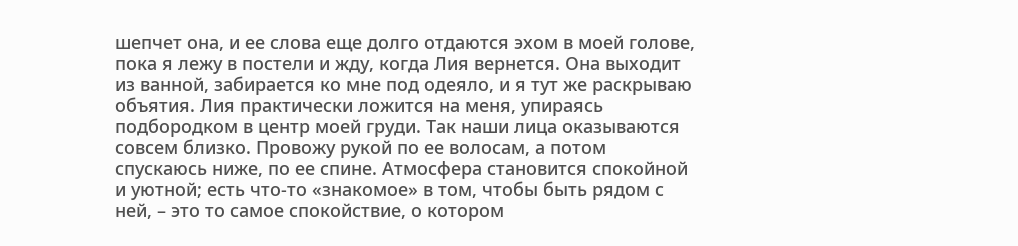шепчет она, и ее слова еще долго отдаются эхом в моей голове, пока я лежу в постели и жду, когда Лия вернется. Она выходит из ванной, забирается ко мне под одеяло, и я тут же раскрываю объятия. Лия практически ложится на меня, упираясь подбородком в центр моей груди. Так наши лица оказываются совсем близко. Провожу рукой по ее волосам, а потом спускаюсь ниже, по ее спине. Атмосфера становится спокойной и уютной; есть что-то «знакомое» в том, чтобы быть рядом с ней, – это то самое спокойствие, о котором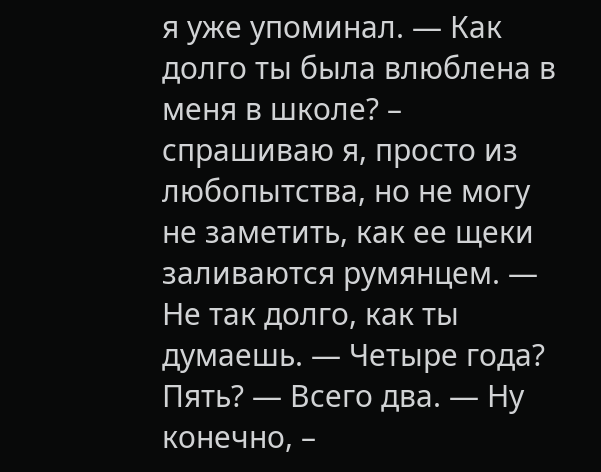я уже упоминал. — Как долго ты была влюблена в меня в школе? – спрашиваю я, просто из любопытства, но не могу не заметить, как ее щеки заливаются румянцем. — Не так долго, как ты думаешь. — Четыре года? Пять? — Всего два. — Ну конечно, –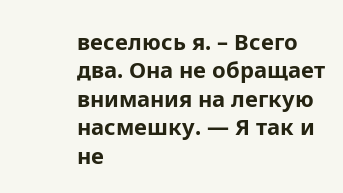веселюсь я. – Всего два. Она не обращает внимания на легкую насмешку. — Я так и не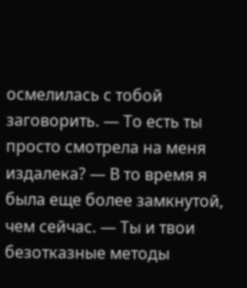осмелилась с тобой заговорить. — То есть ты просто смотрела на меня издалека? — В то время я была еще более замкнутой, чем сейчас. — Ты и твои безотказные методы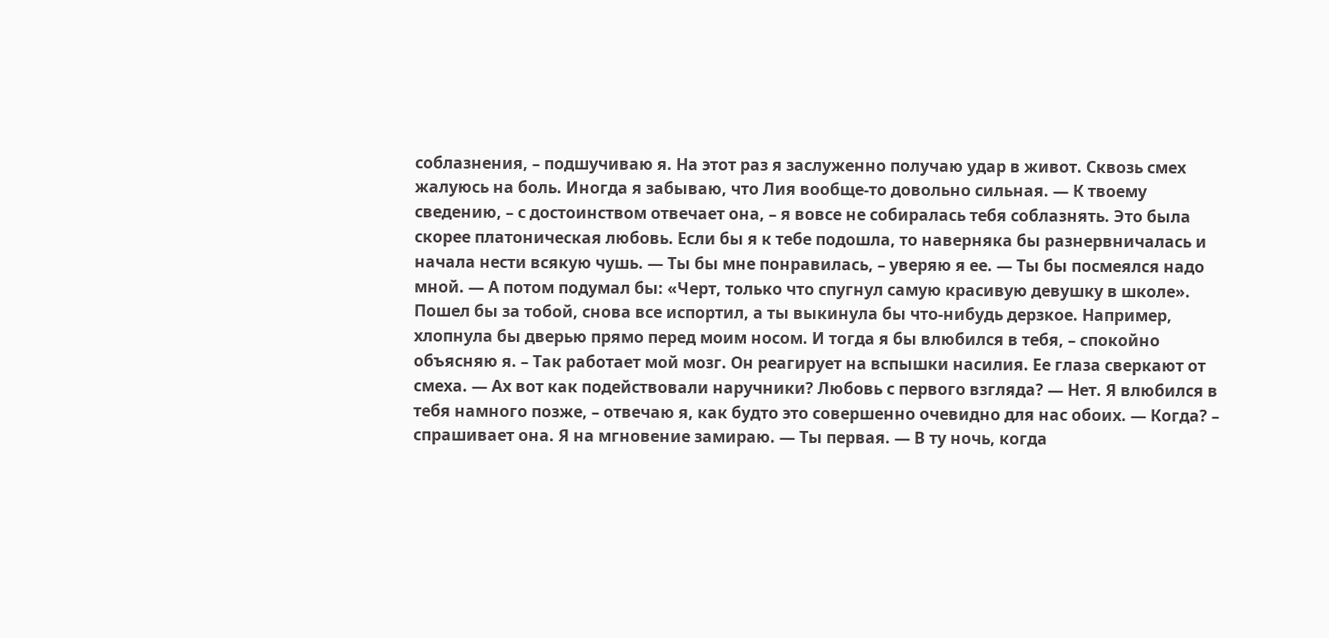соблазнения, – подшучиваю я. На этот раз я заслуженно получаю удар в живот. Сквозь смех жалуюсь на боль. Иногда я забываю, что Лия вообще-то довольно сильная. — К твоему сведению, – с достоинством отвечает она, – я вовсе не собиралась тебя соблазнять. Это была скорее платоническая любовь. Если бы я к тебе подошла, то наверняка бы разнервничалась и начала нести всякую чушь. — Ты бы мне понравилась, – уверяю я ее. — Ты бы посмеялся надо мной. — А потом подумал бы: «Черт, только что спугнул самую красивую девушку в школе». Пошел бы за тобой, снова все испортил, а ты выкинула бы что-нибудь дерзкое. Например, хлопнула бы дверью прямо перед моим носом. И тогда я бы влюбился в тебя, – спокойно объясняю я. – Так работает мой мозг. Он реагирует на вспышки насилия. Ее глаза сверкают от смеха. — Ах вот как подействовали наручники? Любовь с первого взгляда? — Нет. Я влюбился в тебя намного позже, – отвечаю я, как будто это совершенно очевидно для нас обоих. — Когда? – спрашивает она. Я на мгновение замираю. — Ты первая. — В ту ночь, когда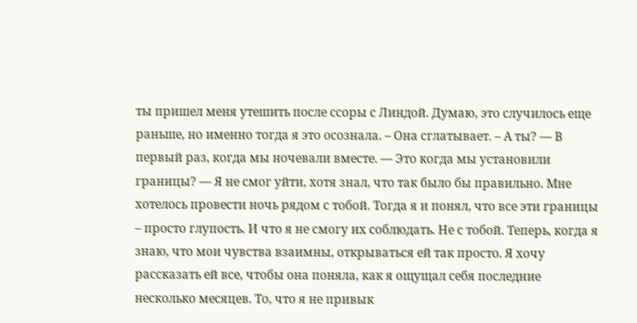ты пришел меня утешить после ссоры с Линдой. Думаю, это случилось еще раньше, но именно тогда я это осознала. – Она сглатывает. – А ты? — В первый раз, когда мы ночевали вместе. — Это когда мы установили границы? — Я не смог уйти, хотя знал, что так было бы правильно. Мне хотелось провести ночь рядом с тобой. Тогда я и понял, что все эти границы – просто глупость. И что я не смогу их соблюдать. Не с тобой. Теперь, когда я знаю, что мои чувства взаимны, открываться ей так просто. Я хочу рассказать ей все, чтобы она поняла, как я ощущал себя последние несколько месяцев. То, что я не привык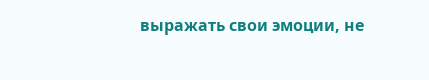выражать свои эмоции, не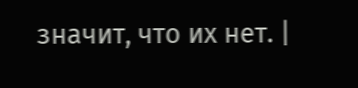значит, что их нет. |